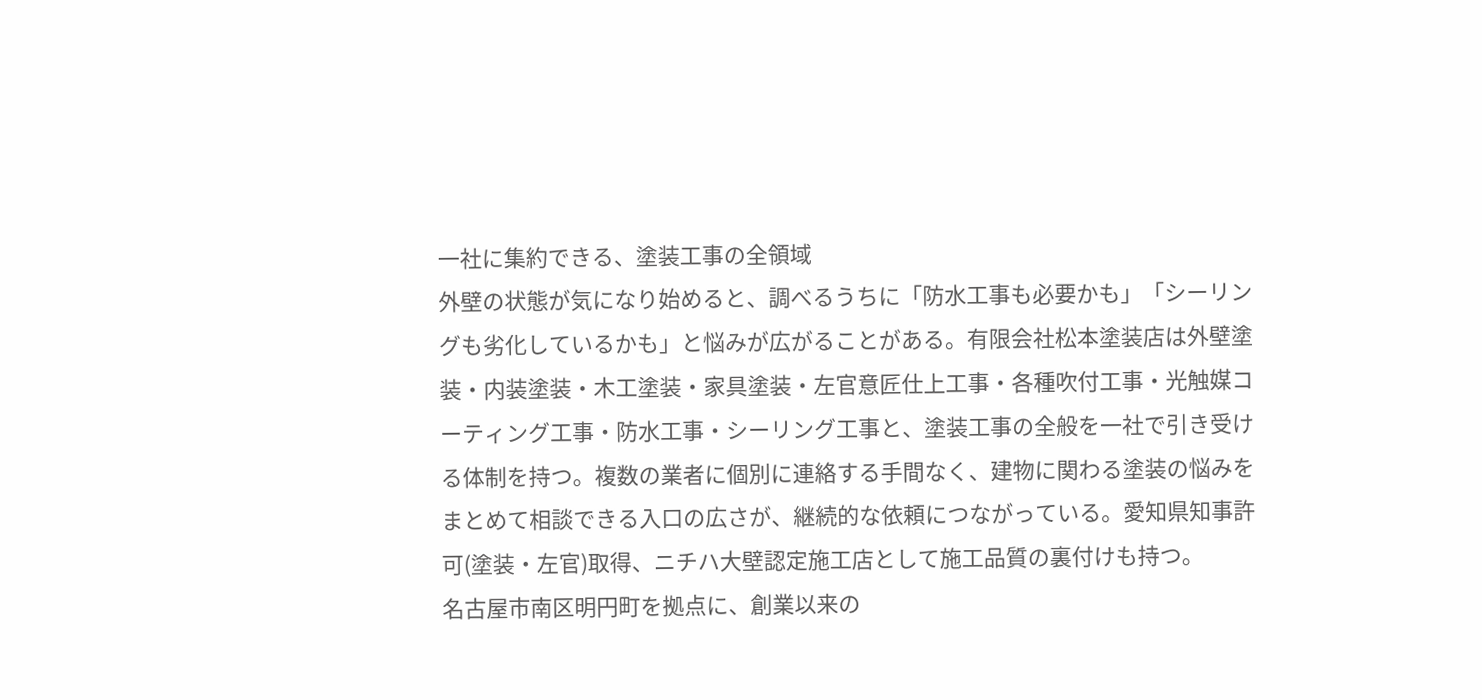一社に集約できる、塗装工事の全領域
外壁の状態が気になり始めると、調べるうちに「防水工事も必要かも」「シーリングも劣化しているかも」と悩みが広がることがある。有限会社松本塗装店は外壁塗装・内装塗装・木工塗装・家具塗装・左官意匠仕上工事・各種吹付工事・光触媒コーティング工事・防水工事・シーリング工事と、塗装工事の全般を一社で引き受ける体制を持つ。複数の業者に個別に連絡する手間なく、建物に関わる塗装の悩みをまとめて相談できる入口の広さが、継続的な依頼につながっている。愛知県知事許可(塗装・左官)取得、ニチハ大壁認定施工店として施工品質の裏付けも持つ。
名古屋市南区明円町を拠点に、創業以来の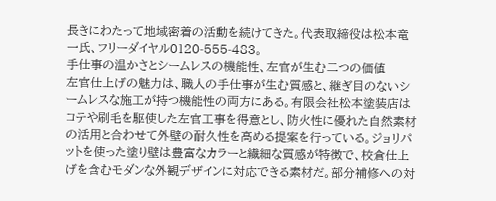長きにわたって地域密着の活動を続けてきた。代表取締役は松本竜一氏、フリーダイヤル0120-555-483。
手仕事の温かさとシームレスの機能性、左官が生む二つの価値
左官仕上げの魅力は、職人の手仕事が生む質感と、継ぎ目のないシームレスな施工が持つ機能性の両方にある。有限会社松本塗装店はコテや刷毛を駆使した左官工事を得意とし、防火性に優れた自然素材の活用と合わせて外壁の耐久性を高める提案を行っている。ジョリパットを使った塗り壁は豊富なカラーと繊細な質感が特徴で、校倉仕上げを含むモダンな外観デザインに対応できる素材だ。部分補修への対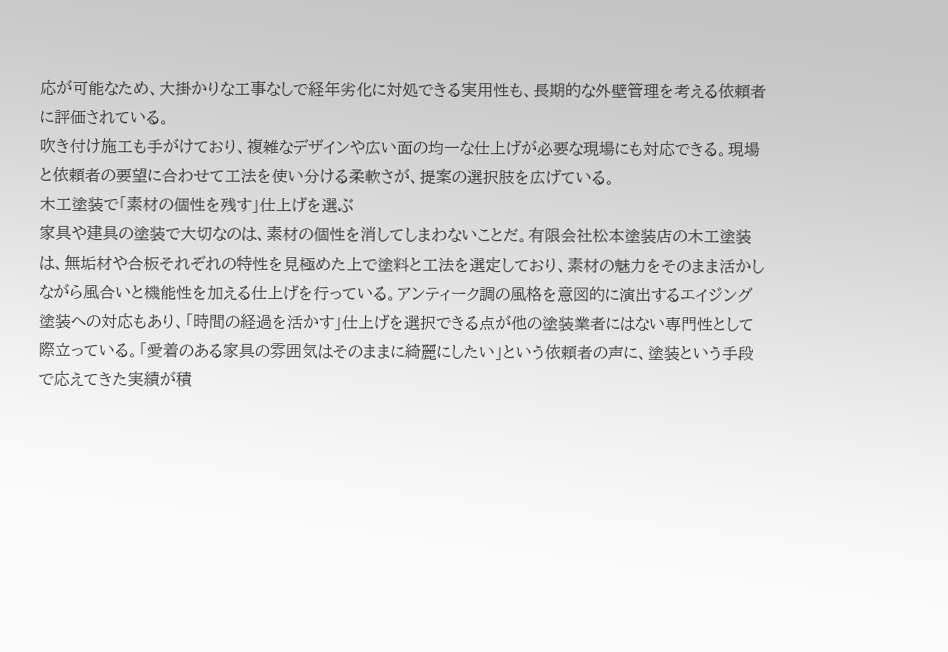応が可能なため、大掛かりな工事なしで経年劣化に対処できる実用性も、長期的な外壁管理を考える依頼者に評価されている。
吹き付け施工も手がけており、複雑なデザインや広い面の均一な仕上げが必要な現場にも対応できる。現場と依頼者の要望に合わせて工法を使い分ける柔軟さが、提案の選択肢を広げている。
木工塗装で「素材の個性を残す」仕上げを選ぶ
家具や建具の塗装で大切なのは、素材の個性を消してしまわないことだ。有限会社松本塗装店の木工塗装は、無垢材や合板それぞれの特性を見極めた上で塗料と工法を選定しており、素材の魅力をそのまま活かしながら風合いと機能性を加える仕上げを行っている。アンティーク調の風格を意図的に演出するエイジング塗装への対応もあり、「時間の経過を活かす」仕上げを選択できる点が他の塗装業者にはない専門性として際立っている。「愛着のある家具の雰囲気はそのままに綺麗にしたい」という依頼者の声に、塗装という手段で応えてきた実績が積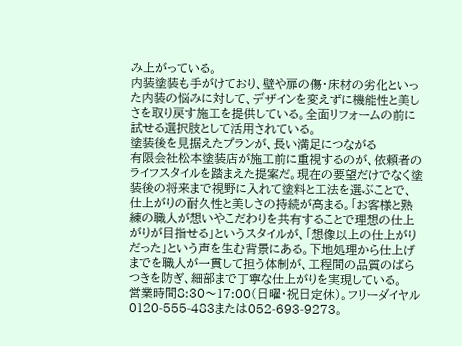み上がっている。
内装塗装も手がけており、壁や扉の傷・床材の劣化といった内装の悩みに対して、デザインを変えずに機能性と美しさを取り戻す施工を提供している。全面リフォームの前に試せる選択肢として活用されている。
塗装後を見据えたプランが、長い満足につながる
有限会社松本塗装店が施工前に重視するのが、依頼者のライフスタイルを踏まえた提案だ。現在の要望だけでなく塗装後の将来まで視野に入れて塗料と工法を選ぶことで、仕上がりの耐久性と美しさの持続が高まる。「お客様と熟練の職人が想いやこだわりを共有することで理想の仕上がりが目指せる」というスタイルが、「想像以上の仕上がりだった」という声を生む背景にある。下地処理から仕上げまでを職人が一貫して担う体制が、工程間の品質のばらつきを防ぎ、細部まで丁寧な仕上がりを実現している。
営業時間8:30〜17:00(日曜・祝日定休)。フリーダイヤル0120-555-483または052-693-9273。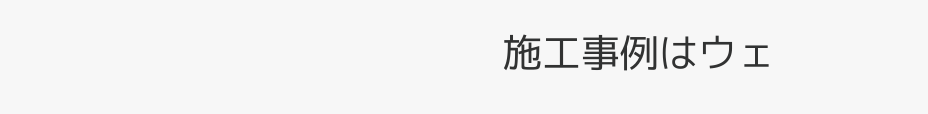施工事例はウェ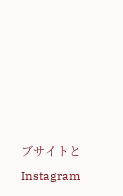ブサイトとInstagram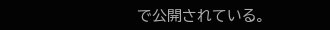で公開されている。